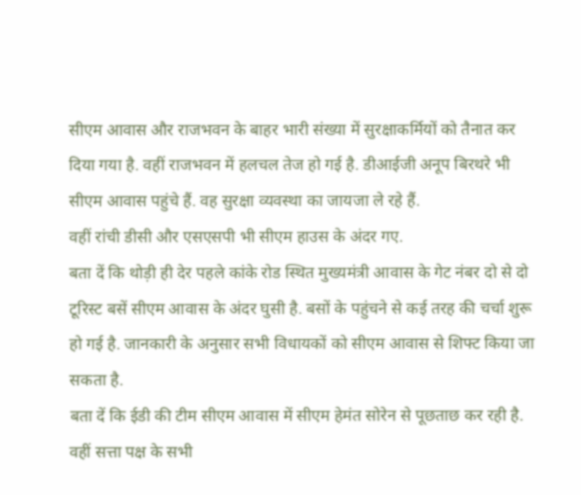सीएम आवास और राजभवन के बाहर भारी संख्या में सुरक्षाकर्मियों को तैनात कर दिया गया है. वहीं राजभवन में हलचल तेज हो गई है. डीआईजी अनूप बिरथरे भी सीएम आवास पहुंचे हैं. वह सुरक्षा व्यवस्था का जायजा ले रहे हैं.
वहीं रांची डीसी और एसएसपी भी सीएम हाउस के अंदर गए.
बता दें कि थोड़ी ही देर पहले कांके रोड स्थित मुख्यमंत्री आवास के गेट नंबर दो से दो टूरिस्ट बसें सीएम आवास के अंदर घुसी है. बसों के पहुंचने से कई तरह की चर्चा शुरू हो गई है. जानकारी के अनुसार सभी विधायकों को सीएम आवास से शिफ्ट किया जा सकता है.
बता दें कि ईडी की टीम सीएम आवास में सीएम हेमंत सोरेन से पूछताछ कर रही है. वहीं सत्ता पक्ष के सभी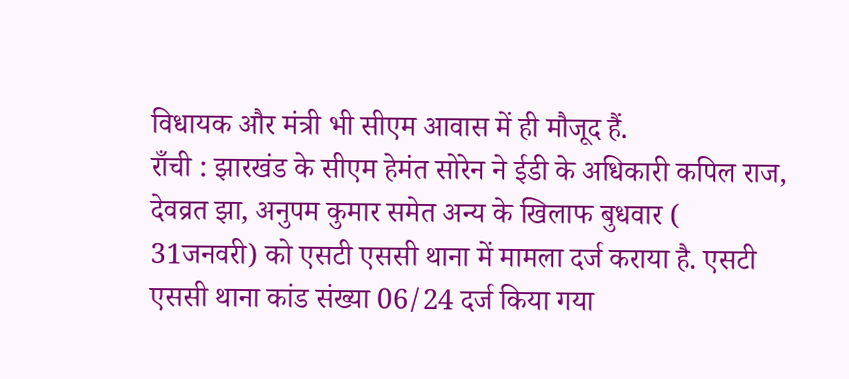विधायक और मंत्री भी सीएम आवास में ही मौजूद हैं.
राँची : झारखंड के सीएम हेमंत सोरेन ने ईडी के अधिकारी कपिल राज, देवव्रत झा, अनुपम कुमार समेत अन्य के खिलाफ बुधवार ( 31जनवरी) को एसटी एससी थाना में मामला दर्ज कराया है. एसटी एससी थाना कांड संख्या 06/24 दर्ज किया गया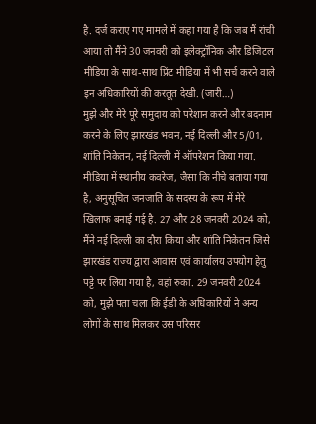है. दर्ज कराए गए मामले में कहा गया है कि जब मैं रांची आया तो मैंने 30 जनवरी को इलेक्ट्रॉनिक और डिजिटल मीडिया के साथ-साथ प्रिंट मीडिया में भी सर्च करने वाले इन अधिकारियों की करतूत देखी. (जारी…)
मुझे और मेरे पूरे समुदाय को परेशान करने और बदनाम करने के लिए झारखंड भवन, नई दिल्ली और 5/01, शांति निकेतन, नई दिल्ली में ऑपरेशन किया गया. मीडिया में स्थानीय कवरेज, जैसा कि नीचे बताया गया है, अनुसूचित जनजाति के सदस्य के रूप में मेरे खिलाफ बनाई गई है. 27 और 28 जनवरी 2024 को, मैंने नई दिल्ली का दौरा किया और शांति निकेतन जिसे झारखंड राज्य द्वारा आवास एवं कार्यालय उपयोग हेतु पट्टे पर लिया गया है, वहां रुका. 29 जनवरी 2024 को, मुझे पता चला कि ईडी के अधिकारियों ने अन्य लोगों के साथ मिलकर उस परिसर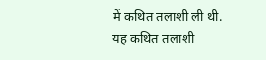में कथित तलाशी ली थी. यह कथित तलाशी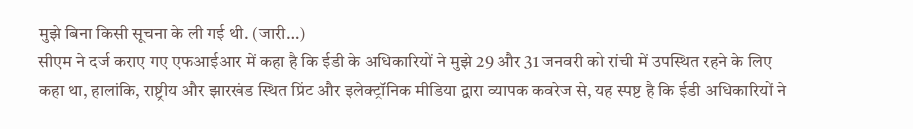मुझे बिना किसी सूचना के ली गई थी. (जारी…)
सीएम ने दर्ज कराए गए एफआईआर में कहा है कि ईडी के अधिकारियों ने मुझे 29 और 31 जनवरी को रांची में उपस्थित रहने के लिए कहा था, हालांकि, राष्ट्रीय और झारखंड स्थित प्रिंट और इलेक्ट्रॉनिक मीडिया द्वारा व्यापक कवरेज से, यह स्पष्ट है कि ईडी अधिकारियों ने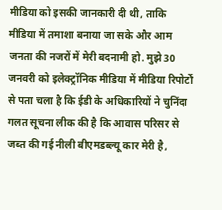मीडिया को इसकी जानकारी दी थी, ताकि मीडिया में तमाशा बनाया जा सके और आम जनता की नजरों में मेरी बदनामी हो. मुझे 30 जनवरी को इलेक्ट्रॉनिक मीडिया में मीडिया रिपोर्टों से पता चला है कि ईडी के अधिकारियों ने चुनिंदा गलत सूचना लीक की है कि आवास परिसर से जब्त की गई नीली बीएमडब्ल्यू कार मेरी है,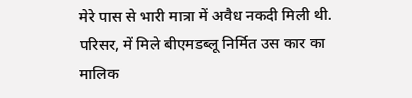मेरे पास से भारी मात्रा में अवैध नकदी मिली थी. परिसर, में मिले बीएमडब्लू निर्मित उस कार का मालिक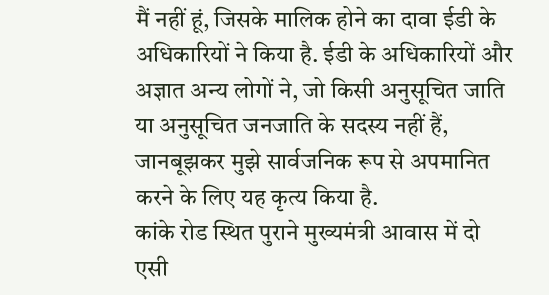मैं नहीं हूं, जिसके मालिक होने का दावा ईडी के अधिकारियों ने किया है. ईडी के अधिकारियों और अज्ञात अन्य लोगों ने, जो किसी अनुसूचित जाति या अनुसूचित जनजाति के सदस्य नहीं हैं, जानबूझकर मुझे सार्वजनिक रूप से अपमानित करने के लिए यह कृत्य किया है.
कांके रोड स्थित पुराने मुख्यमंत्री आवास में दो एसी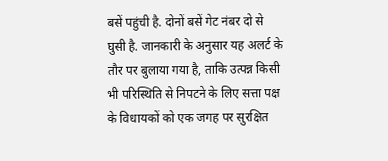बसें पहुंची है. दोनों बसें गेट नंबर दो से घुसी है. जानकारी के अनुसार यह अलर्ट के तौर पर बुलाया गया है, ताकि उत्पन्न किसी भी परिस्थिति से निपटने के लिए सत्ता पक्ष के विधायकों को एक जगह पर सुरक्षित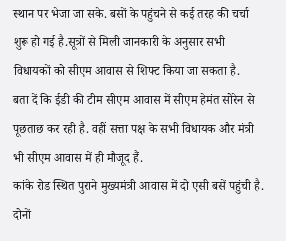स्थान पर भेजा जा सके. बसों के पहुंचने से कई तरह की चर्चा शुरू हो गई है.सूत्रों से मिली जानकारी के अनुसार सभी विधायकों को सीएम आवास से शिफ्ट किया जा सकता है.
बता दें कि ईडी की टीम सीएम आवास में सीएम हेमंत सोरेन से पूछताछ कर रही है. वहीं सत्ता पक्ष के सभी विधायक और मंत्री भी सीएम आवास में ही मौजूद हैं.
कांके रोड स्थित पुराने मुख्यमंत्री आवास में दो एसी बसें पहुंची है. दोनों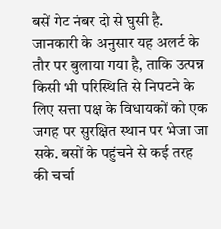बसें गेट नंबर दो से घुसी है. जानकारी के अनुसार यह अलर्ट के तौर पर बुलाया गया है, ताकि उत्पन्न किसी भी परिस्थिति से निपटने के लिए सत्ता पक्ष के विधायकों को एक जगह पर सुरक्षित स्थान पर भेजा जा सके. बसों के पहुंचने से कई तरह की चर्चा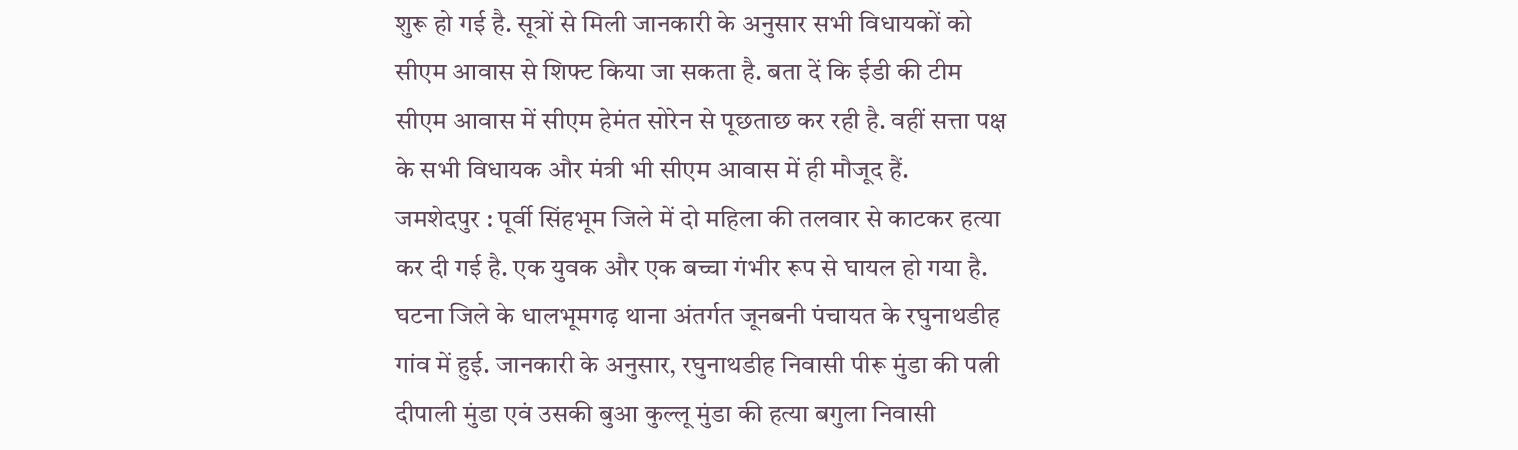शुरू हो गई है. सूत्रों से मिली जानकारी के अनुसार सभी विधायकों को सीएम आवास से शिफ्ट किया जा सकता है. बता दें कि ईडी की टीम सीएम आवास में सीएम हेमंत सोरेन से पूछताछ कर रही है. वहीं सत्ता पक्ष के सभी विधायक और मंत्री भी सीएम आवास में ही मौजूद हैं.
जमशेदपुर : पूर्वी सिंहभूम जिले में दो महिला की तलवार से काटकर हत्या कर दी गई है. एक युवक और एक बच्चा गंभीर रूप से घायल हो गया है. घटना जिले के धालभूमगढ़ थाना अंतर्गत जूनबनी पंचायत के रघुनाथडीह गांव में हुई. जानकारी के अनुसार, रघुनाथडीह निवासी पीरू मुंडा की पत्नी दीपाली मुंडा एवं उसकी बुआ कुल्लू मुंडा की हत्या बगुला निवासी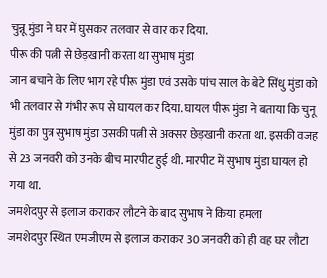चुन्नू मुंडा ने घर में घुसकर तलवार से वार कर दिया.
पीरू की पत्नी से छेड़खानी करता था सुभाष मुंडा
जान बचाने के लिए भाग रहे पीरू मुंडा एवं उसके पांच साल के बेटे सिंधु मुंडा को भी तलवार से गंभीर रूप से घायल कर दिया. घायल पीरू मुंडा ने बताया कि चुनू मुंडा का पुत्र सुभाष मुंडा उसकी पत्नी से अक्सर छेड़खानी करता था. इसकी वजह से 23 जनवरी को उनके बीच मारपीट हुई थी. मारपीट में सुभाष मुंडा घायल हो गया था.
जमशेदपुर से इलाज कराकर लौटने के बाद सुभाष ने किया हमला
जमशेदपुर स्थित एमजीएम से इलाज कराकर 30 जनवरी को ही वह घर लौटा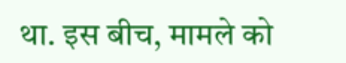था. इस बीच, मामले को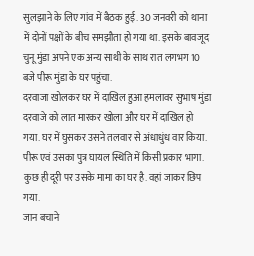सुलझाने के लिए गांव में बैठक हुई. 30 जनवरी को थाना में दोनों पक्षों के बीच समझौता हो गया था. इसके बावजूद चुनू मुंडा अपने एक अन्य साथी के साथ रात लगभग 10 बजे पीरू मुंडा के घर पहुंचा.
दरवाजा खोलकर घर में दाखिल हुआ हमलावर सुभाष मुंडा
दरवाजे को लात मारकर खोला और घर में दाखिल हो गया. घर में घुसकर उसने तलवार से अंधाधुंध वार किया. पीरू एवं उसका पुत्र घायल स्थिति में किसी प्रकार भागा. कुछ ही दूरी पर उसके मामा का घर है. वहां जाकर छिप गया.
जान बचाने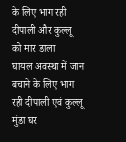के लिए भाग रही दीपाली और कुल्लू को मार डाला
घायल अवस्था में जान बचाने के लिए भाग रही दीपाली एवं कुल्लू मुंडा घर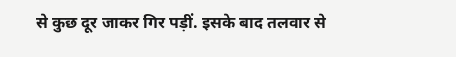से कुछ दूर जाकर गिर पड़ीं. इसके बाद तलवार से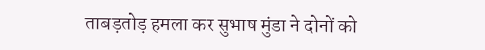ताबड़तोड़ हमला कर सुभाष मुंडा ने दोनों को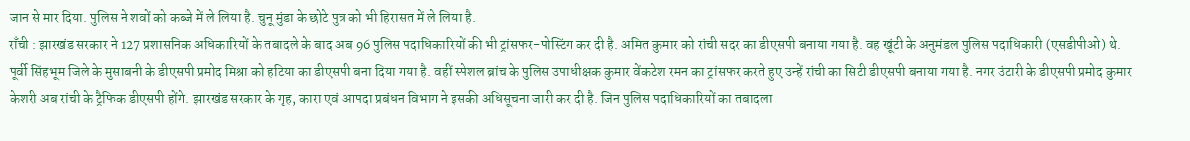जान से मार दिया. पुलिस ने शवों को कब्जे में ले लिया है. चुनू मुंडा के छोटे पुत्र को भी हिरासत में ले लिया है.
राँची : झारखंड सरकार ने 127 प्रशासनिक अधिकारियों के तबादले के बाद अब 96 पुलिस पदाधिकारियों की भी ट्रांसफर-पोस्टिंग कर दी है. अमित कुमार को रांची सदर का डीएसपी बनाया गया है. वह खूंटी के अनुमंडल पुलिस पदाधिकारी (एसडीपीओ) थे. पूर्वी सिंहभूम जिले के मुसाबनी के डीएसपी प्रमोद मिश्रा को हटिया का डीएसपी बना दिया गया है. वहीं स्पेशल ब्रांच के पुलिस उपाधीक्षक कुमार वेंकटेश रमन का ट्रांसफर करते हुए उन्हें रांची का सिटी डीएसपी बनाया गया है. नगर उंटारी के डीएसपी प्रमोद कुमार केशरी अब रांची के ट्रैफिक डीएसपी होंगे. झारखंड सरकार के गृह, कारा एवं आपदा प्रबंधन विभाग ने इसकी अधिसूचना जारी कर दी है. जिन पुलिस पदाधिकारियों का तबादला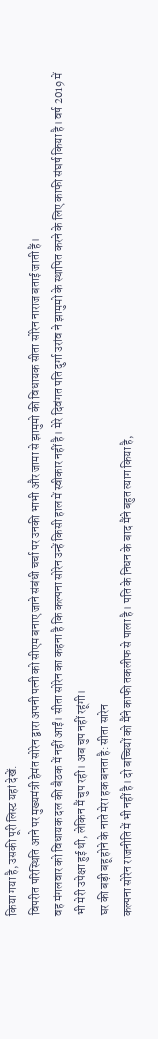किया गया है, उसकी पूरी लिस्ट यहां देखें.
विपरीत परिस्थिति आने पर मुख्यमंत्री हेमंत सोरेन द्वारा अपनी पत्नी को सीएम बनाए जाने संबंधी चर्चा पर उनकी भाभी और जामा से झामुमो की विधायक सीता सोरेन नाराज बताई जाती हैं।
वह मंगलवार को विधायक दल की बैठक में नहीं आईं। सीता सोरेन का कहना है कि कल्पना सोरेन उन्हें किसी हाल में स्वीकार नहीं है। मेरे दिवंगत पति दुर्गा उरांव ने झामुमो के स्थापित करने के लिए काफी संघर्ष किया है। वर्ष 2019 में भी मेरी उपेक्षा हुई थी, लेकिन मैं चुप रही। अब चुप नहीं रहूंगी।
घर की बड़ी बहू होने के नाते मेरा हक बनता है: सीता सारेन
कल्पना सोरेन राजनीति में भी नहीं है। दो बच्चियों को मैंने काफी तकलीफ से पाला है। पति के निधन के बाद मैंने बहुत त्याग किया है,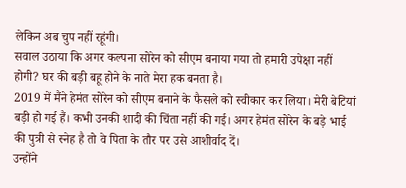लेकिन अब चुप नहीं रहूंगी।
सवाल उठाया कि अगर कल्पना सोरेन को सीएम बनाया गया तो हमारी उपेक्षा नहीं होगी? घर की बड़ी बहू होने के नाते मेरा हक बनता है।
2019 में मैंने हेमंत सोरेन को सीएम बनाने के फैसले को स्वीकार कर लिया। मेरी बेटियां बड़ी हो गई हैं। कभी उनकी शादी की चिंता नहीं की गई। अगर हेमंत सोरेन के बड़े भाई की पुत्री से स्नेह है तो वे पिता के तौर पर उसे आशीर्वाद दें।
उन्होंने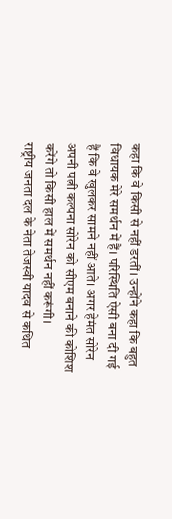कहा कि वे किसी से नहीं डरतीं। उन्होंने कहा कि बहुत विधायक मेरे समर्थन में हैं। परिस्थिति ऐसी बना दी गई हैं कि वे खुलकर सामने नहीं आते। अगर हेमंत सोरेन अपनी पत्नी कल्पना सोरेन को सीएम बनाने की कोशिश करेंगे तो किसी हाल में समर्थन नहीं करूंगी।
राष्ट्रीय जनता दल के नेता तेजस्वी यादव से कथित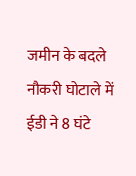जमीन के बदले नौकरी घोटाले में ईडी ने 8 घंटे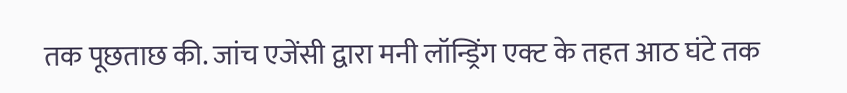तक पूछताछ की. जांच एजेंसी द्वारा मनी लॉन्ड्रिंग एक्ट के तहत आठ घंटे तक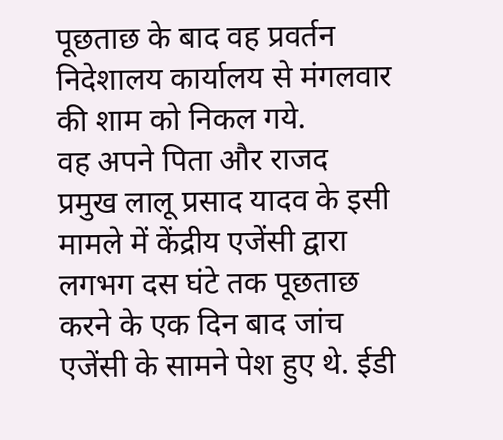पूछताछ के बाद वह प्रवर्तन निदेशालय कार्यालय से मंगलवार की शाम को निकल गये.
वह अपने पिता और राजद प्रमुख लालू प्रसाद यादव के इसी मामले में केंद्रीय एजेंसी द्वारा लगभग दस घंटे तक पूछताछ करने के एक दिन बाद जांच एजेंसी के सामने पेश हुए थे. ईडी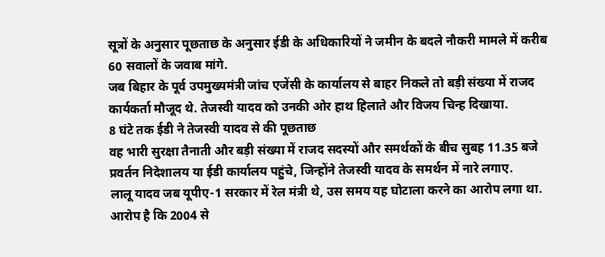सूत्रों के अनुसार पूछताछ के अनुसार ईडी के अधिकारियों ने जमीन के बदले नौकरी मामले में करीब 60 सवालों के जवाब मांगे.
जब बिहार के पूर्व उपमुख्यमंत्री जांच एजेंसी के कार्यालय से बाहर निकले तो बड़ी संख्या में राजद कार्यकर्ता मौजूद थे. तेजस्वी यादव को उनकी ओर हाथ हिलाते और विजय चिन्ह दिखाया.
8 घंटे तक ईडी ने तेजस्वी यादव से की पूछताछ
वह भारी सुरक्षा तैनाती और बड़ी संख्या में राजद सदस्यों और समर्थकों के बीच सुबह 11.35 बजे प्रवर्तन निदेशालय या ईडी कार्यालय पहुंचे, जिन्होंने तेजस्वी यादव के समर्थन में नारे लगाए.
लालू यादव जब यूपीए-1 सरकार में रेल मंत्री थे, उस समय यह घोटाला करने का आरोप लगा था. आरोप है कि 2004 से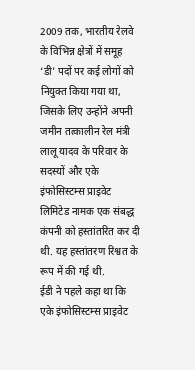2009 तक, भारतीय रेलवे के विभिन्न क्षेत्रों में समूह ‘डी’ पदों पर कई लोगों को नियुक्त किया गया था, जिसके लिए उन्होंने अपनी जमीन तत्कालीन रेल मंत्री लालू यादव के परिवार के सदस्यों और एके इंफोसिस्टम्स प्राइवेट लिमिटेड नामक एक संबद्ध कंपनी को हस्तांतरित कर दी थी. यह हस्तांतरण रिश्वत के रूप में की गई थी.
ईडी ने पहले कहा था कि एके इंफोसिस्टम्स प्राइवेट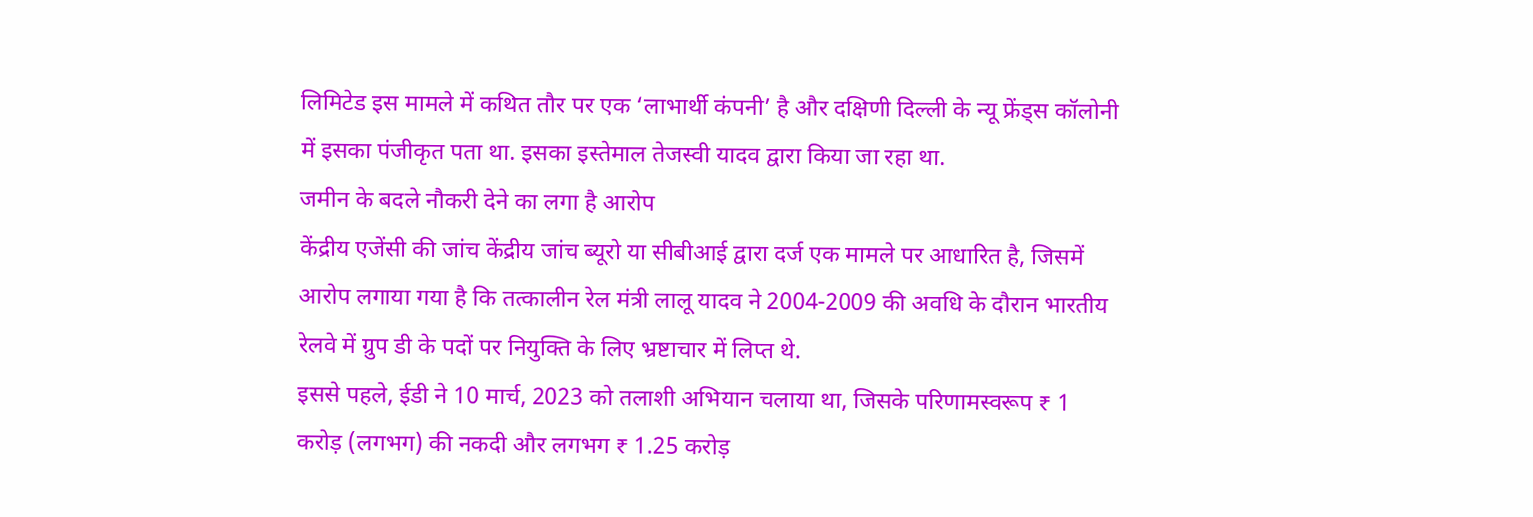लिमिटेड इस मामले में कथित तौर पर एक ‘लाभार्थी कंपनी’ है और दक्षिणी दिल्ली के न्यू फ्रेंड्स कॉलोनी में इसका पंजीकृत पता था. इसका इस्तेमाल तेजस्वी यादव द्वारा किया जा रहा था.
जमीन के बदले नौकरी देने का लगा है आरोप
केंद्रीय एजेंसी की जांच केंद्रीय जांच ब्यूरो या सीबीआई द्वारा दर्ज एक मामले पर आधारित है, जिसमें आरोप लगाया गया है कि तत्कालीन रेल मंत्री लालू यादव ने 2004-2009 की अवधि के दौरान भारतीय रेलवे में ग्रुप डी के पदों पर नियुक्ति के लिए भ्रष्टाचार में लिप्त थे.
इससे पहले, ईडी ने 10 मार्च, 2023 को तलाशी अभियान चलाया था, जिसके परिणामस्वरूप ₹ 1 करोड़ (लगभग) की नकदी और लगभग ₹ 1.25 करोड़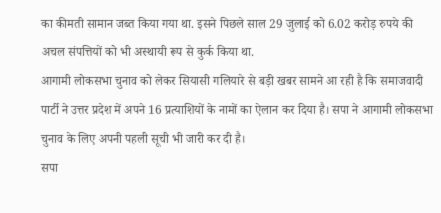का कीमती सामान जब्त किया गया था. इसने पिछले साल 29 जुलाई को 6.02 करोड़ रुपये की अचल संपत्तियों को भी अस्थायी रूप से कुर्क किया था.
आगामी लोकसभा चुनाव को लेकर सियासी गलियारे से बड़ी खबर सामने आ रही है कि समाजवादी पार्टी ने उत्तर प्रदेश में अपने 16 प्रत्याशियों के नामों का ऐलान कर दिया है। सपा ने आगामी लोकसभा चुनाव के लिए अपनी पहली सूची भी जारी कर दी है।
सपा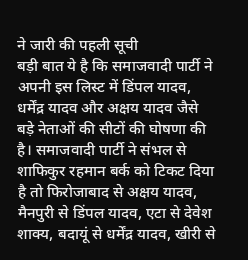ने जारी की पहली सूची
बड़ी बात ये है कि समाजवादी पार्टी ने अपनी इस लिस्ट में डिंपल यादव, धर्मेंद्र यादव और अक्षय यादव जैसे बड़े नेताओं की सीटों की घोषणा की है। समाजवादी पार्टी ने संभल से शाफिकुर रहमान बर्क को टिकट दिया है तो फिरोजाबाद से अक्षय यादव, मैनपुरी से डिंपल यादव, एटा से देवेश शाक्य, बदायूं से धर्मेंद्र यादव, खीरी से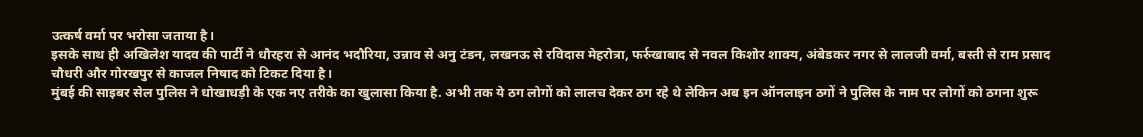उत्कर्ष वर्मा पर भरोसा जताया है।
इसके साथ ही अखिलेश यादव की पार्टी ने धौरहरा से आनंद भदौरिया, उन्नाव से अनु टंडन, लखनऊ से रविदास मेहरोत्रा, फर्रुखाबाद से नवल किशोर शाक्य, अंबेडकर नगर से लालजी वर्मा, बस्ती से राम प्रसाद चौधरी और गोरखपुर से काजल निषाद को टिकट दिया है।
मुंबई की साइबर सेल पुलिस ने धोखाधड़ी के एक नए तरीके का खुलासा किया है. अभी तक ये ठग लोगों को लालच देकर ठग रहे थे लेकिन अब इन ऑनलाइन ठगों ने पुलिस के नाम पर लोगों को ठगना शुरू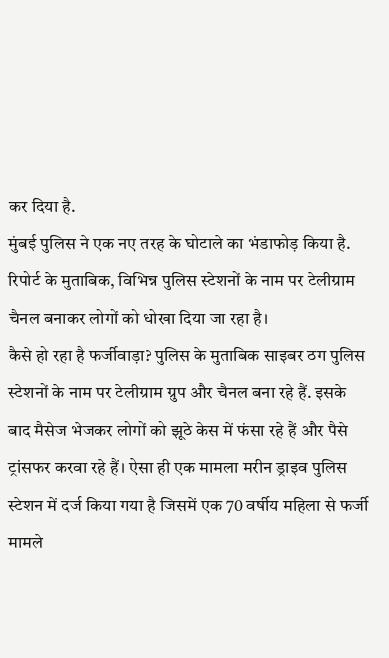कर दिया है.
मुंबई पुलिस ने एक नए तरह के घोटाले का भंडाफोड़ किया है. रिपोर्ट के मुताबिक, विभिन्न पुलिस स्टेशनों के नाम पर टेलीग्राम चैनल बनाकर लोगों को धोखा दिया जा रहा है।
कैसे हो रहा है फर्जीवाड़ा? पुलिस के मुताबिक साइबर ठग पुलिस स्टेशनों के नाम पर टेलीग्राम ग्रुप और चैनल बना रहे हैं. इसके बाद मैसेज भेजकर लोगों को झूठे केस में फंसा रहे हैं और पैसे ट्रांसफर करवा रहे हैं। ऐसा ही एक मामला मरीन ड्राइव पुलिस स्टेशन में दर्ज किया गया है जिसमें एक 70 वर्षीय महिला से फर्जी मामले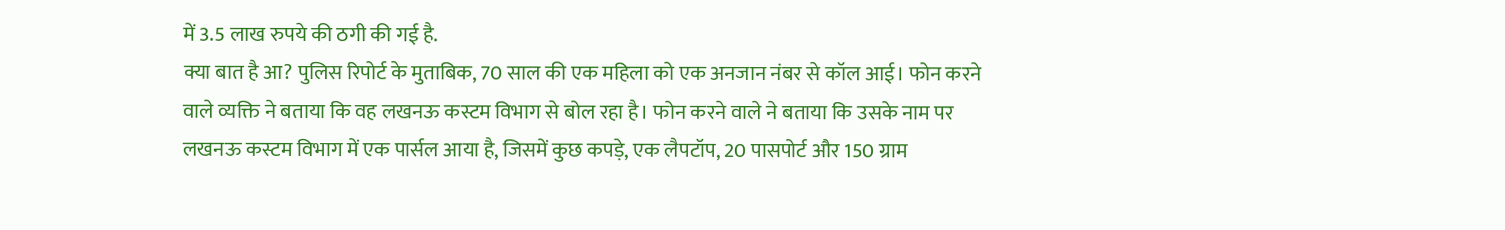में 3.5 लाख रुपये की ठगी की गई है.
क्या बात है आ? पुलिस रिपोर्ट के मुताबिक, 70 साल की एक महिला को एक अनजान नंबर से कॉल आई। फोन करने वाले व्यक्ति ने बताया कि वह लखनऊ कस्टम विभाग से बोल रहा है। फोन करने वाले ने बताया कि उसके नाम पर लखनऊ कस्टम विभाग में एक पार्सल आया है, जिसमें कुछ कपड़े, एक लैपटॉप, 20 पासपोर्ट और 150 ग्राम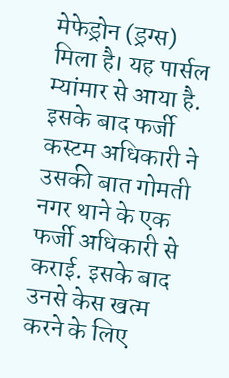मेफेड्रोन (ड्रग्स) मिला है। यह पार्सल म्यांमार से आया है.
इसके बाद फर्जी कस्टम अधिकारी ने उसकी बात गोमती नगर थाने के एक फर्जी अधिकारी से कराई. इसके बाद उनसे केस खत्म करने के लिए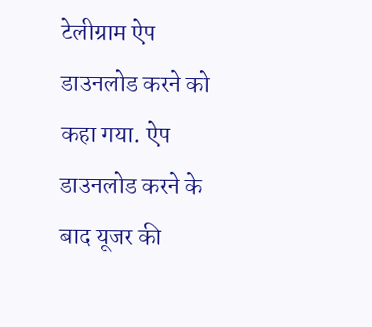टेलीग्राम ऐप डाउनलोड करने को कहा गया. ऐप डाउनलोड करने के बाद यूजर की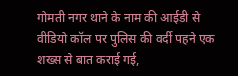गोमती नगर थाने के नाम की आईडी से वीडियो कॉल पर पुलिस की वर्दी पहने एक शख्स से बात कराई गई,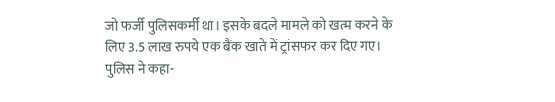जो फर्जी पुलिसकर्मी था। इसके बदले मामले को खत्म करने के लिए 3.5 लाख रुपये एक बैंक खाते में ट्रांसफर कर दिए गए।
पुलिस ने कहा-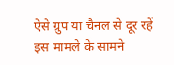ऐसे ग्रुप या चैनल से दूर रहें इस मामले के सामने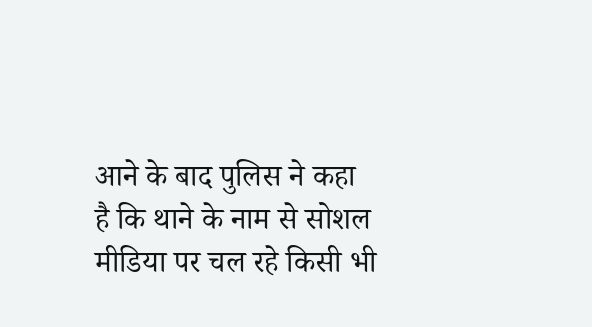आने के बाद पुलिस ने कहा है कि थाने के नाम से सोशल मीडिया पर चल रहे किसी भी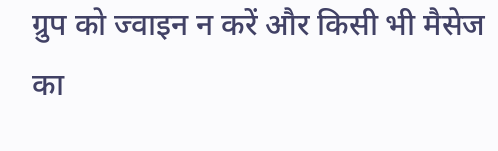ग्रुप को ज्वाइन न करें और किसी भी मैसेज का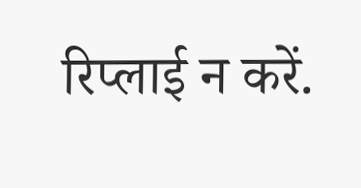रिप्लाई न करें.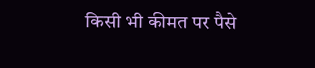किसी भी कीमत पर पैसे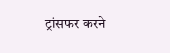ट्रांसफर करने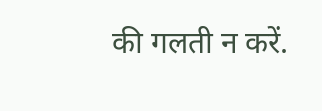की गलती न करें.